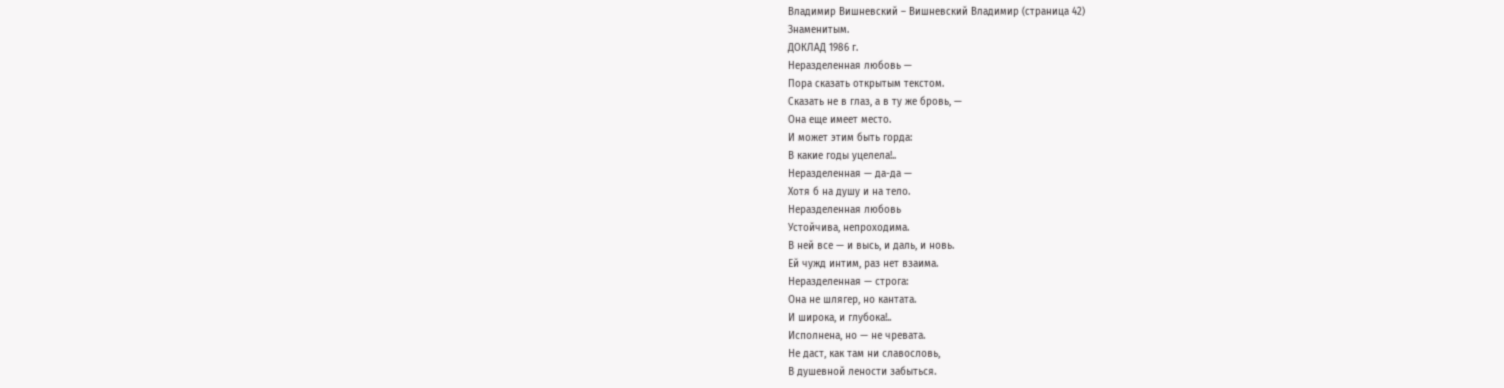Владимир Вишневский – Вишневский Владимир (страница 42)
Знаменитым.
ДОКЛАД 1986 г.
Неразделенная любовь —
Пора сказать открытым текстом.
Сказать не в глаз, а в ту же бровь, —
Она еще имеет место.
И может этим быть горда:
В какие годы уцелела!..
Неразделенная — да-да —
Хотя б на душу и на тело.
Неразделенная любовь
Устойчива, непроходима.
В ней все — и высь, и даль, и новь.
Ей чужд интим, раз нет взаима.
Неразделенная — строга:
Она не шлягер, но кантата.
И широка, и глубока!..
Исполнена, но — не чревата.
Не даст, как там ни славословь,
В душевной лености забыться.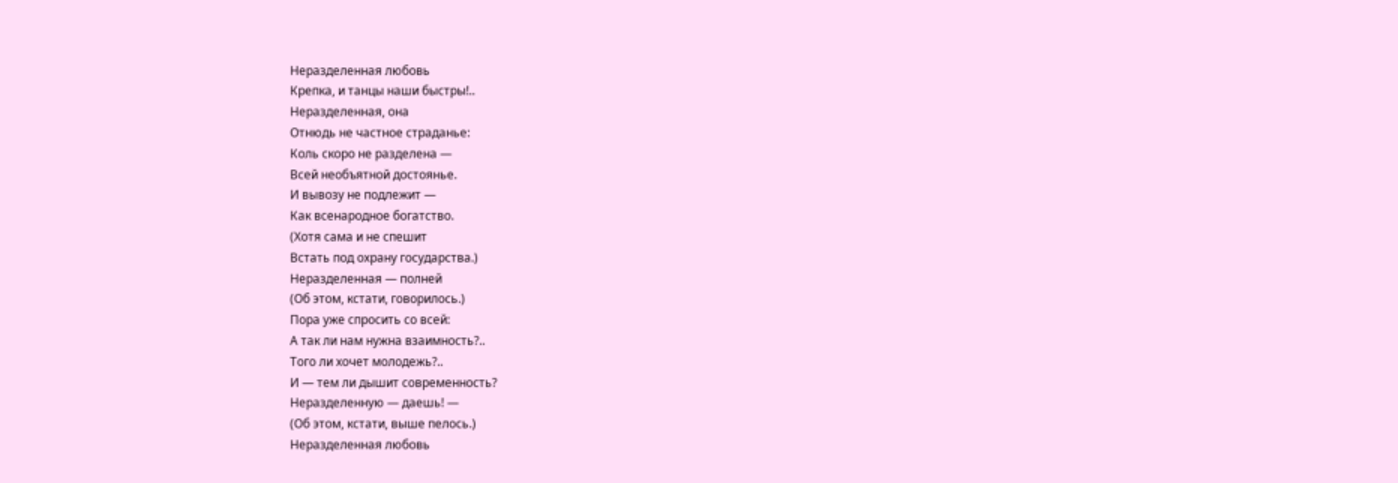Неразделенная любовь
Крепка, и танцы наши быстры!..
Неразделенная, она
Отнюдь не частное страданье:
Коль скоро не разделена —
Всей необъятной достоянье.
И вывозу не подлежит —
Как всенародное богатство.
(Хотя сама и не спешит
Встать под охрану государства.)
Неразделенная — полней
(Об этом, кстати, говорилось.)
Пора уже спросить со всей:
А так ли нам нужна взаимность?..
Того ли хочет молодежь?..
И — тем ли дышит современность?
Неразделенную — даешь! —
(Об этом, кстати, выше пелось.)
Неразделенная любовь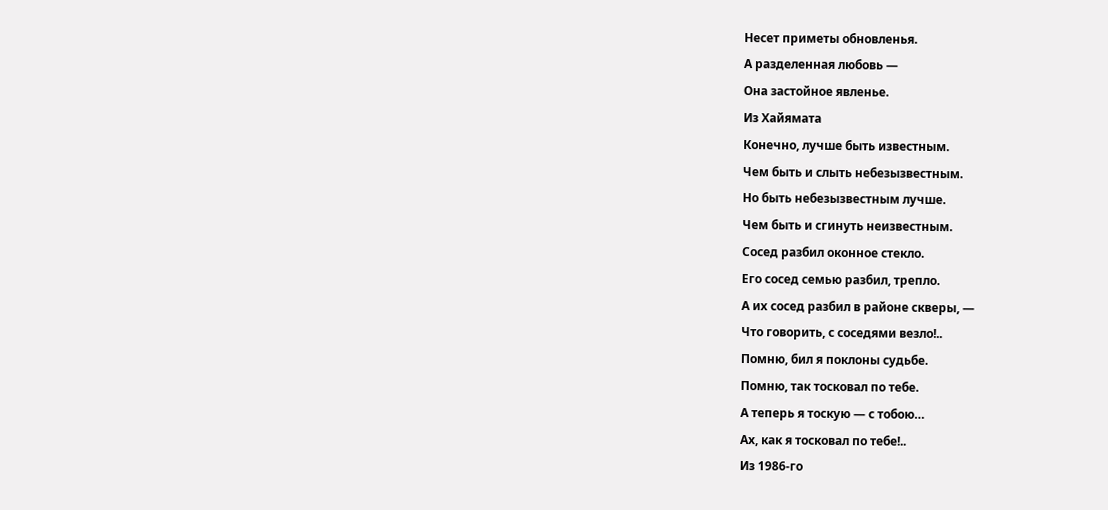Несет приметы обновленья.
А разделенная любовь —
Она застойное явленье.
Из Хайямата
Конечно, лучше быть известным.
Чем быть и слыть небезызвестным.
Но быть небезызвестным лучше.
Чем быть и сгинуть неизвестным.
Сосед разбил оконное стекло.
Его сосед семью разбил, трепло.
А их сосед разбил в районе скверы, —
Что говорить, с соседями везло!..
Помню, бил я поклоны судьбе.
Помню, так тосковал по тебе.
А теперь я тоскую — с тобою…
Ах, как я тосковал по тебе!..
Из 1986-го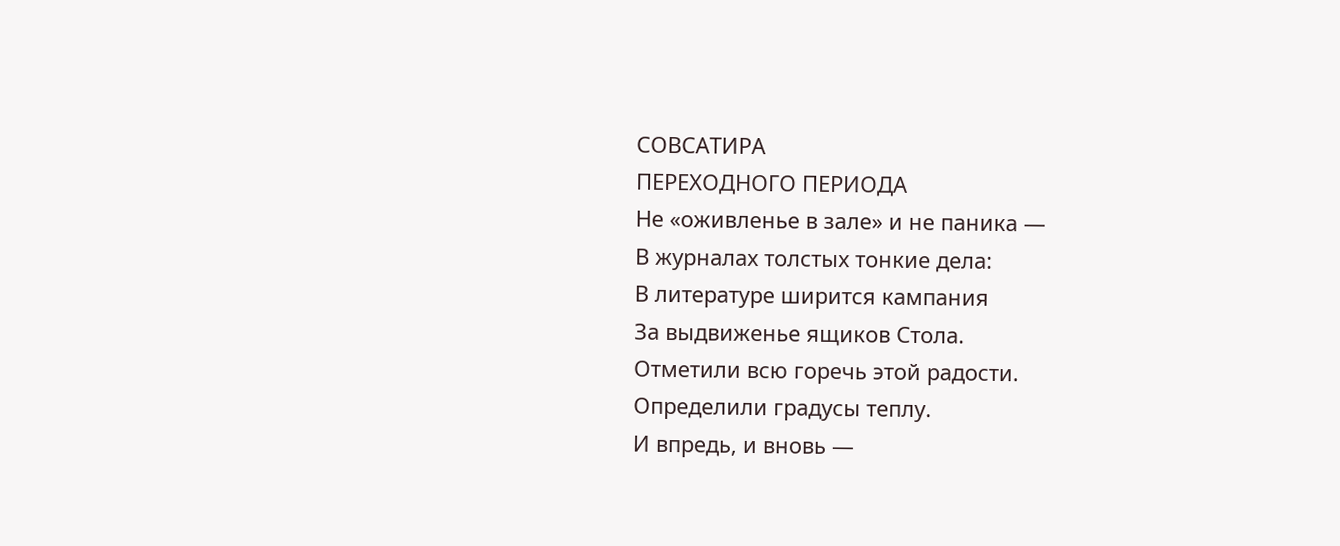СОВСАТИРА
ПЕРЕХОДНОГО ПЕРИОДА
Не «оживленье в зале» и не паника —
В журналах толстых тонкие дела:
В литературе ширится кампания
За выдвиженье ящиков Стола.
Отметили всю горечь этой радости.
Определили градусы теплу.
И впредь, и вновь —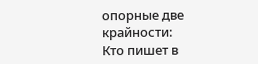опорные две крайности:
Кто пишет в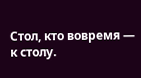Стол, кто вовремя — к столу.